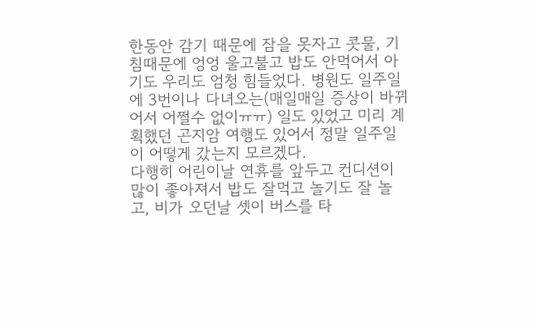한동안 감기 때문에 잠을 못자고 콧물, 기침때문에 엉엉 울고불고 밥도 안먹어서 아기도 우리도 엄청 힘들었다. 병원도 일주일에 3번이나 다녀오는(매일매일 증상이 바뀌어서 어쩔수 없이ㅠㅠ) 일도 있었고 미리 계획했던 곤지암 여행도 있어서 정말 일주일이 어떻게 갔는지 모르겠다.
다행히 어린이날 연휴를 앞두고 컨디션이 많이 좋아져서 밥도 잘먹고 놀기도 잘 놀고, 비가 오던날 셋이 버스를 타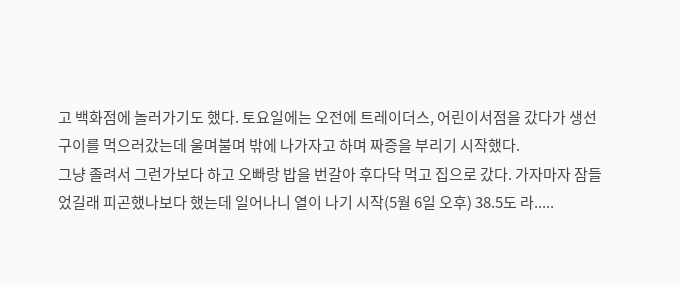고 백화점에 놀러가기도 했다. 토요일에는 오전에 트레이더스, 어린이서점을 갔다가 생선구이를 먹으러갔는데 울며불며 밖에 나가자고 하며 짜증을 부리기 시작했다.
그냥 졸려서 그런가보다 하고 오빠랑 밥을 번갈아 후다닥 먹고 집으로 갔다. 가자마자 잠들었길래 피곤했나보다 했는데 일어나니 열이 나기 시작(5월 6일 오후) 38.5도 라.....